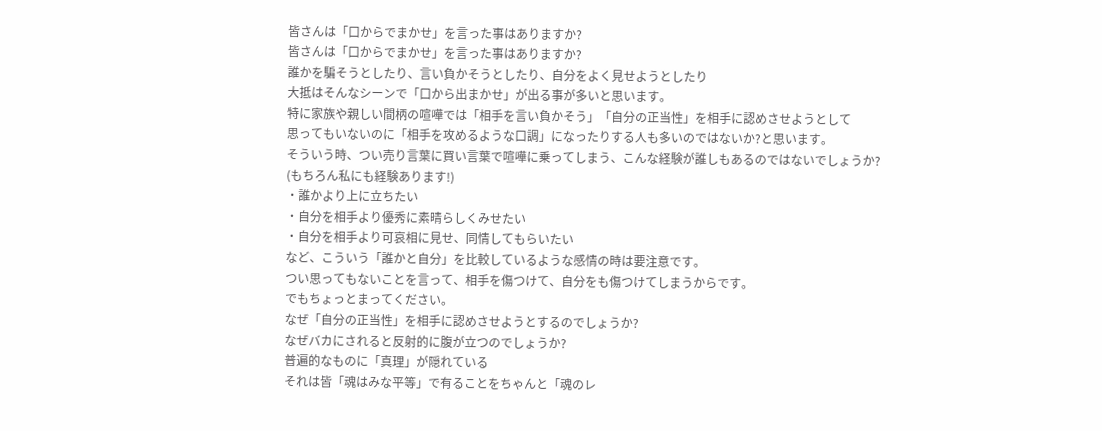皆さんは「口からでまかせ」を言った事はありますか?
皆さんは「口からでまかせ」を言った事はありますか?
誰かを騙そうとしたり、言い負かそうとしたり、自分をよく見せようとしたり
大抵はそんなシーンで「口から出まかせ」が出る事が多いと思います。
特に家族や親しい間柄の喧嘩では「相手を言い負かそう」「自分の正当性」を相手に認めさせようとして
思ってもいないのに「相手を攻めるような口調」になったりする人も多いのではないか?と思います。
そういう時、つい売り言葉に買い言葉で喧嘩に乗ってしまう、こんな経験が誰しもあるのではないでしょうか?
(もちろん私にも経験あります!)
・誰かより上に立ちたい
・自分を相手より優秀に素晴らしくみせたい
・自分を相手より可哀相に見せ、同情してもらいたい
など、こういう「誰かと自分」を比較しているような感情の時は要注意です。
つい思ってもないことを言って、相手を傷つけて、自分をも傷つけてしまうからです。
でもちょっとまってください。
なぜ「自分の正当性」を相手に認めさせようとするのでしょうか?
なぜバカにされると反射的に腹が立つのでしょうか?
普遍的なものに「真理」が隠れている
それは皆「魂はみな平等」で有ることをちゃんと「魂のレ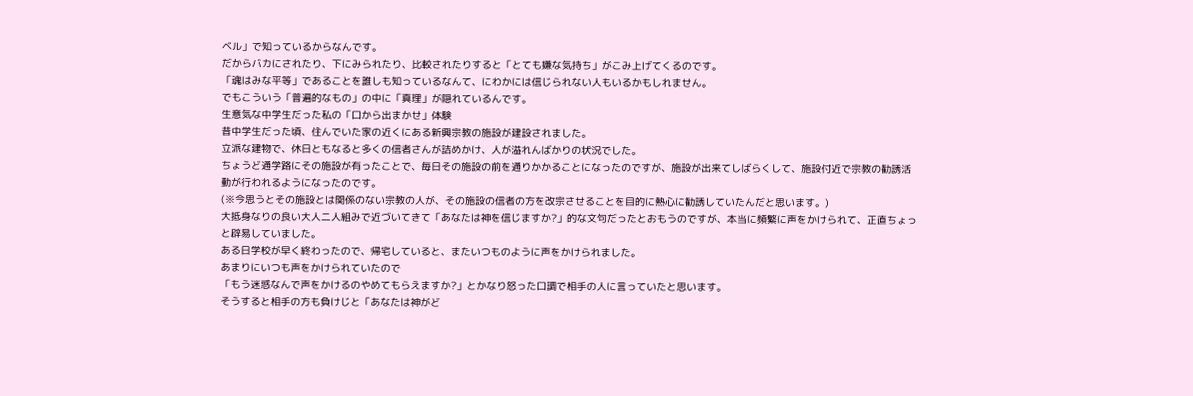ベル」で知っているからなんです。
だからバカにされたり、下にみられたり、比較されたりすると「とても嫌な気持ち」がこみ上げてくるのです。
「魂はみな平等」であることを誰しも知っているなんて、にわかには信じられない人もいるかもしれません。
でもこういう「普遍的なもの」の中に「真理」が隠れているんです。
生意気な中学生だった私の「口から出まかせ」体験
昔中学生だった頃、住んでいた家の近くにある新興宗教の施設が建設されました。
立派な建物で、休日ともなると多くの信者さんが詰めかけ、人が溢れんばかりの状況でした。
ちょうど通学路にその施設が有ったことで、毎日その施設の前を通りかかることになったのですが、施設が出来てしばらくして、施設付近で宗教の勧誘活動が行われるようになったのです。
(※今思うとその施設とは関係のない宗教の人が、その施設の信者の方を改宗させることを目的に熱心に勧誘していたんだと思います。)
大抵身なりの良い大人二人組みで近づいてきて「あなたは神を信じますか?」的な文句だったとおもうのですが、本当に頻繁に声をかけられて、正直ちょっと辟易していました。
ある日学校が早く終わったので、帰宅していると、またいつものように声をかけられました。
あまりにいつも声をかけられていたので
「もう迷惑なんで声をかけるのやめてもらえますか?」とかなり怒った口調で相手の人に言っていたと思います。
そうすると相手の方も負けじと「あなたは神がど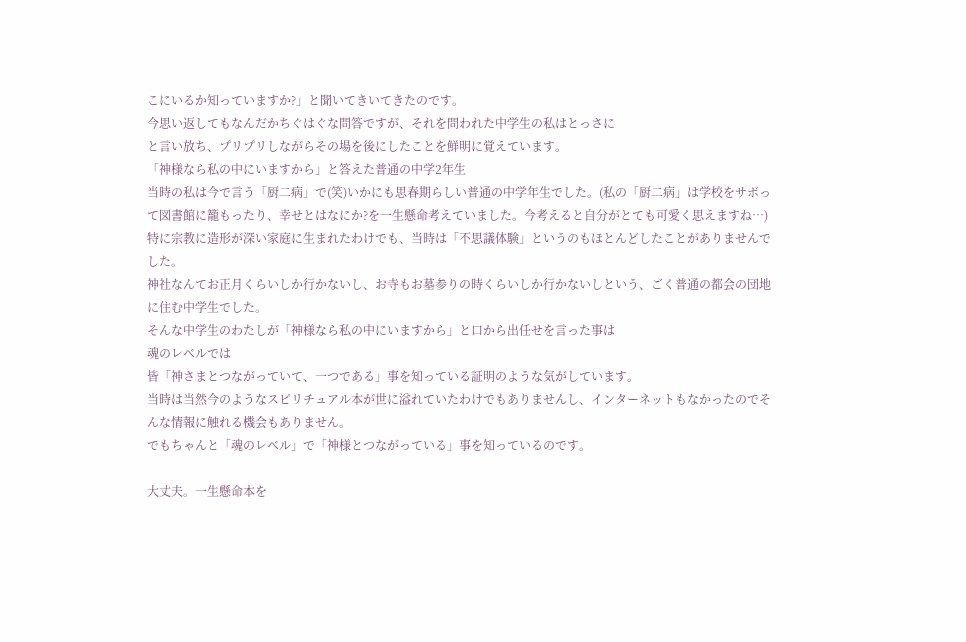こにいるか知っていますか?」と聞いてきいてきたのです。
今思い返してもなんだかちぐはぐな問答ですが、それを問われた中学生の私はとっさに
と言い放ち、プリプリしながらその場を後にしたことを鮮明に覚えています。
「神様なら私の中にいますから」と答えた普通の中学2年生
当時の私は今で言う「厨二病」で(笑)いかにも思春期らしい普通の中学年生でした。(私の「厨二病」は学校をサボって図書館に籠もったり、幸せとはなにか?を一生懸命考えていました。今考えると自分がとても可愛く思えますね…)特に宗教に造形が深い家庭に生まれたわけでも、当時は「不思議体験」というのもほとんどしたことがありませんでした。
神社なんてお正月くらいしか行かないし、お寺もお墓参りの時くらいしか行かないしという、ごく普通の都会の団地に住む中学生でした。
そんな中学生のわたしが「神様なら私の中にいますから」と口から出任せを言った事は
魂のレベルでは
皆「神さまとつながっていて、一つである」事を知っている証明のような気がしています。
当時は当然今のようなスピリチュアル本が世に溢れていたわけでもありませんし、インターネットもなかったのでそんな情報に触れる機会もありません。
でもちゃんと「魂のレベル」で「神様とつながっている」事を知っているのです。

大丈夫。一生懸命本を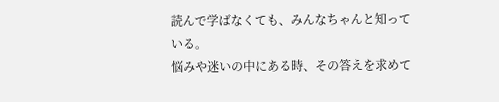読んで学ばなくても、みんなちゃんと知っている。
悩みや迷いの中にある時、その答えを求めて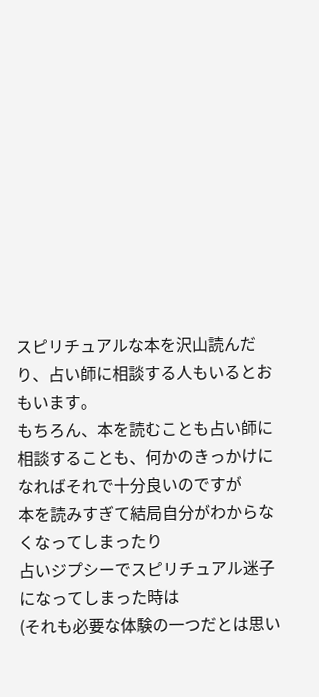スピリチュアルな本を沢山読んだり、占い師に相談する人もいるとおもいます。
もちろん、本を読むことも占い師に相談することも、何かのきっかけになればそれで十分良いのですが
本を読みすぎて結局自分がわからなくなってしまったり
占いジプシーでスピリチュアル迷子になってしまった時は
(それも必要な体験の一つだとは思い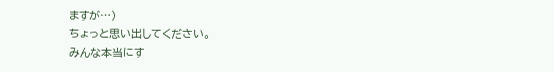ますが…)
ちょっと思い出してください。
みんな本当にす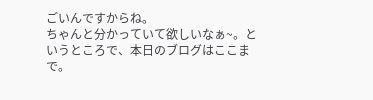ごいんですからね。
ちゃんと分かっていて欲しいなぁ~。というところで、本日のブログはここまで。